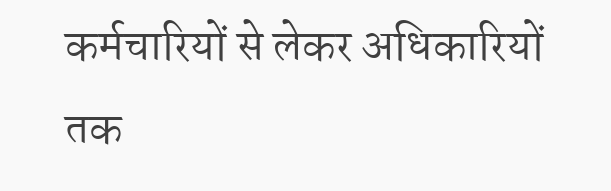कर्मचारियों से लेकर अधिकारियों तक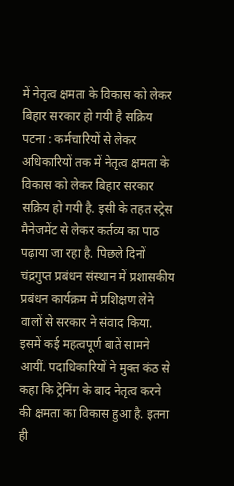में नेतृत्व क्षमता के विकास को लेकर बिहार सरकार हो गयी है सक्रिय
पटना : कर्मचारियों से लेकर अधिकारियों तक में नेतृत्व क्षमता के विकास को लेकर बिहार सरकार सक्रिय हो गयी है. इसी के तहत स्ट्रेस मैनेजमेंट से लेकर कर्तव्य का पाठ पढ़ाया जा रहा है. पिछले दिनों चंद्रगुप्त प्रबंधन संस्थान में प्रशासकीय प्रबंधन कार्यक्रम में प्रशिक्षण लेने वालों से सरकार ने संवाद किया.
इसमें कई महत्वपूर्ण बातें सामने आयीं. पदाधिकारियों ने मुक्त कंठ से कहा कि ट्रेनिंग के बाद नेतृत्व करने की क्षमता का विकास हुआ है. इतना ही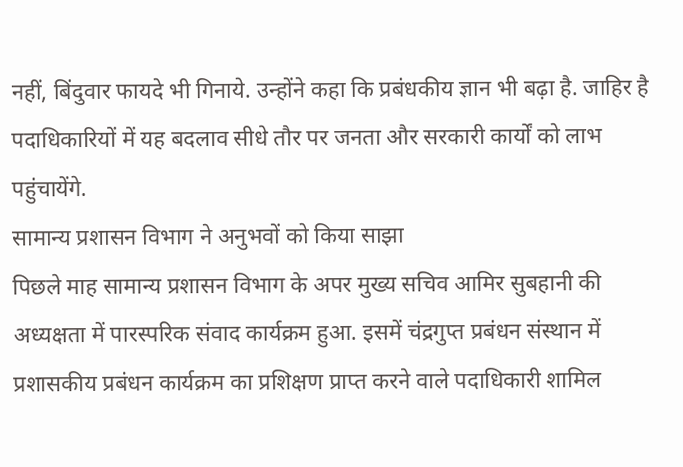नहीं, बिंदुवार फायदे भी गिनाये. उन्होंने कहा कि प्रबंधकीय ज्ञान भी बढ़ा है. जाहिर है पदाधिकारियों में यह बदलाव सीधे तौर पर जनता और सरकारी कार्यों को लाभ पहुंचायेंगे.
सामान्य प्रशासन विभाग ने अनुभवों को किया साझा
पिछले माह सामान्य प्रशासन विभाग के अपर मुख्य सचिव आमिर सुबहानी की अध्यक्षता में पारस्परिक संवाद कार्यक्रम हुआ. इसमें चंद्रगुप्त प्रबंधन संस्थान में प्रशासकीय प्रबंधन कार्यक्रम का प्रशिक्षण प्राप्त करने वाले पदाधिकारी शामिल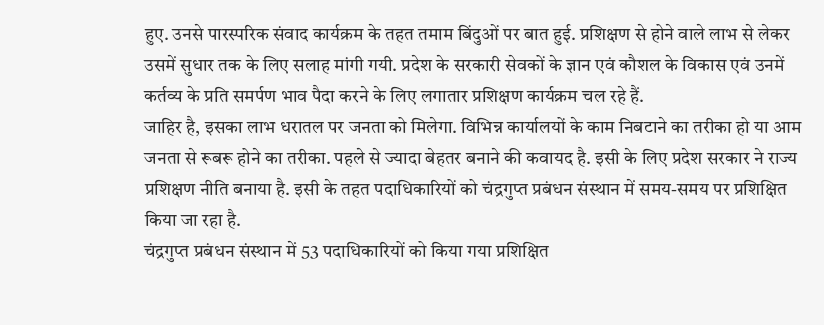हुए. उनसे पारस्परिक संवाद कार्यक्रम के तहत तमाम बिंदुओं पर बात हुई. प्रशिक्षण से होने वाले लाभ से लेकर उसमें सुधार तक के लिए सलाह मांगी गयी. प्रदेश के सरकारी सेवकों के ज्ञान एवं कौशल के विकास एवं उनमें कर्तव्य के प्रति समर्पण भाव पैदा करने के लिए लगातार प्रशिक्षण कार्यक्रम चल रहे हैं.
जाहिर है, इसका लाभ धरातल पर जनता को मिलेगा. विभिन्न कार्यालयों के काम निबटाने का तरीका हो या आम जनता से रूबरू होने का तरीका. पहले से ज्यादा बेहतर बनाने की कवायद है. इसी के लिए प्रदेश सरकार ने राज्य प्रशिक्षण नीति बनाया है. इसी के तहत पदाधिकारियों को चंद्रगुप्त प्रबंधन संस्थान में समय-समय पर प्रशिक्षित किया जा रहा है.
चंद्रगुप्त प्रबंधन संस्थान में 53 पदाधिकारियों को किया गया प्रशिक्षित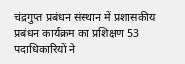चंद्रगुप्त प्रबंधन संस्थान में प्रशासकीय प्रबंधन कार्यक्रम का प्रशिक्षण 53 पदाधिकारियों ने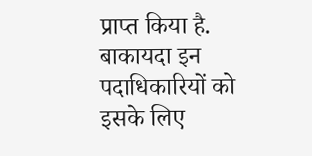प्राप्त किया है. बाकायदा इन पदाधिकारियों को इसके लिए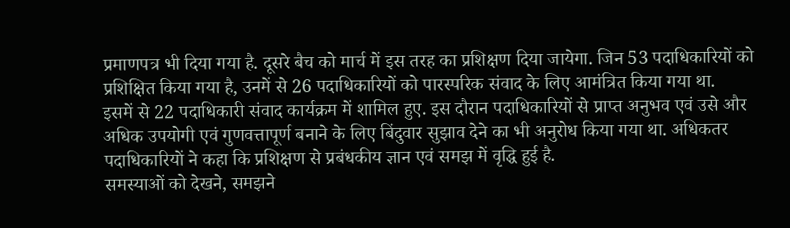प्रमाणपत्र भी दिया गया है. दूसरे बैच को मार्च में इस तरह का प्रशिक्षण दिया जायेगा. जिन 53 पदाधिकारियों को प्रशिक्षित किया गया है, उनमें से 26 पदाधिकारियों को पारस्परिक संवाद के लिए आमंत्रित किया गया था.
इसमें से 22 पदाधिकारी संवाद कार्यक्रम में शामिल हुए. इस दौरान पदाधिकारियों से प्राप्त अनुभव एवं उसे और अधिक उपयोगी एवं गुणवत्तापूर्ण बनाने के लिए बिंदुवार सुझाव देने का भी अनुरोध किया गया था. अधिकतर पदाधिकारियों ने कहा कि प्रशिक्षण से प्रबंधकीय ज्ञान एवं समझ में वृद्धि हुई है.
समस्याओं को देखने, समझने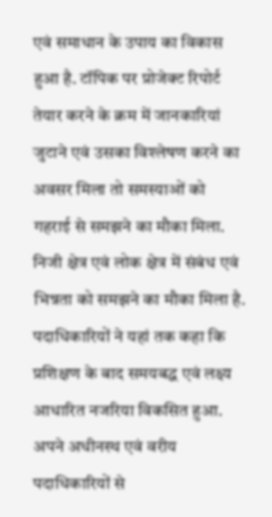एवं समाधान के उपाय का विकास हुआ है. टॉपिक पर प्रोजेक्ट रिपोर्ट तेयार करने के क्रम में जानकारियां जुटाने एवं उसका विश्लेषण करने का अवसर मिला तो समस्याओं को गहराई से समझने का मौका मिला. निजी क्षेत्र एवं लोक क्षेत्र में संबंध एवं भिन्नता को समझने का मौका मिला है. पदाधिकारियों ने यहां तक कहा कि प्रशिक्षण के बाद समयबद्ध एवं लक्ष्य आधारित नजरिया विकसित हुआ. अपने अधीनस्थ एवं वरीय पदाधिकारियों से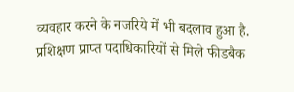व्यवहार करने के नजरिये में भी बदलाव हुआ है.
प्रशिक्षण प्राप्त पदाधिकारियों से मिले फीडबैक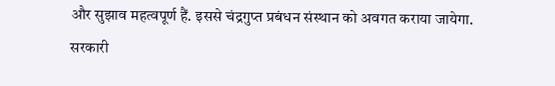और सुझाव महत्वपूर्ण हैं. इससे चंद्रगुप्त प्रबंधन संस्थान को अवगत कराया जायेगा. सरकारी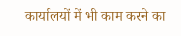कार्यालयों में भी काम करने का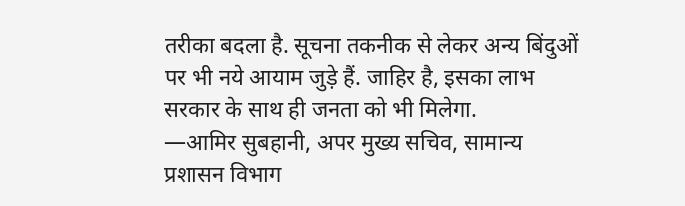तरीका बदला है. सूचना तकनीक से लेकर अन्य बिंदुओं पर भी नये आयाम जुड़े हैं. जाहिर है, इसका लाभ सरकार के साथ ही जनता को भी मिलेगा.
—आमिर सुबहानी, अपर मुख्य सचिव, सामान्य प्रशासन विभाग